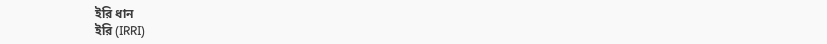ইরি ধান
ইরি (IRRI)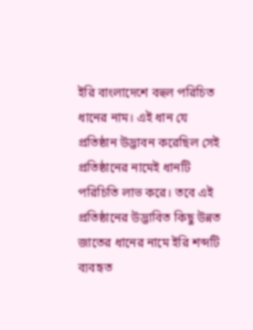ইরি বাংলাদেশে বহুল পরিচিত ধানের নাম। এই ধান যে প্রতিষ্ঠান উদ্ভাবন করেছিল সেই প্রতিষ্ঠানের নামেই ধানটি পরিচিতি লাভ করে। তবে এই প্রতিষ্ঠানের উদ্ভাবিত কিছু উন্নত জাতের ধানের নামে ইরি শব্দটি ব্যবহৃত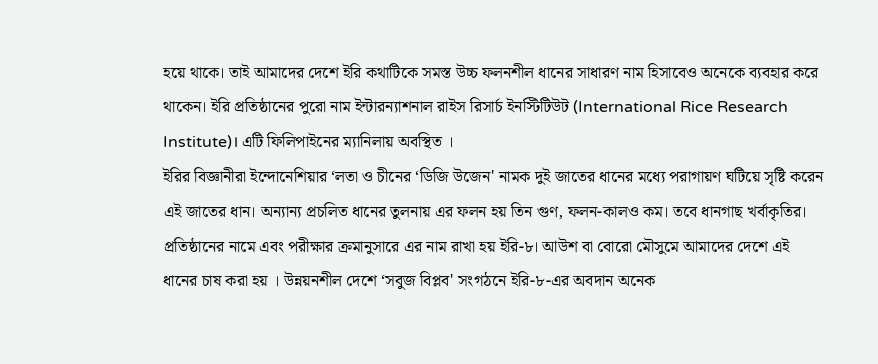হয়ে থাকে। তাই আমাদের দেশে ইরি কথাটিকে সমস্ত উচ্চ ফলনশীল ধানের সাধারণ নাম হিসাবেও অনেকে ব্যবহার করে থাকেন। ইরি প্রতিষ্ঠানের পুরো নাম ইন্টারন্যাশনাল রাইস রিসার্চ ইনস্টিটিউট (International Rice Research Institute)। এটি ফিলিপাইনের ম্যানিলায় অবস্থিত ।
ইরির বিজ্ঞানীরা ইন্দোনেশিয়ার ‘লতা ও চীনের ‘ডিজি উজেন' নামক দুই জাতের ধানের মধ্যে পরাগায়ণ ঘটিয়ে সৃষ্টি করেন এই জাতের ধান। অন্যান্য প্রচলিত ধানের তুলনায় এর ফলন হয় তিন গুণ, ফলন-কালও কম। তবে ধানগাছ খর্বাকৃতির। প্রতিষ্ঠানের নামে এবং পরীক্ষার ক্রমানুসারে এর নাম রাখা হয় ইরি-৮। আউশ বা বোরো মৌসুমে আমাদের দেশে এই ধানের চাষ করা হয় । উন্নয়নশীল দেশে ‘সবুজ বিপ্লব' সংগঠনে ইরি-৮-এর অবদান অনেক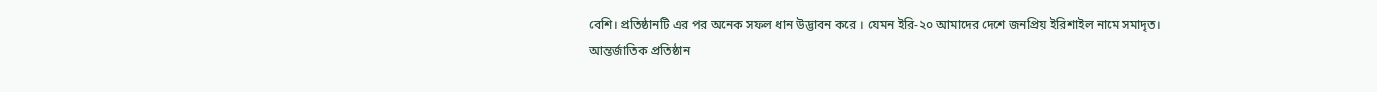বেশি। প্রতিষ্ঠানটি এর পর অনেক সফল ধান উদ্ভাবন করে । যেমন ইরি-২০ আমাদের দেশে জনপ্রিয় ইরিশাইল নামে সমাদৃত।
আন্তর্জাতিক প্রতিষ্ঠান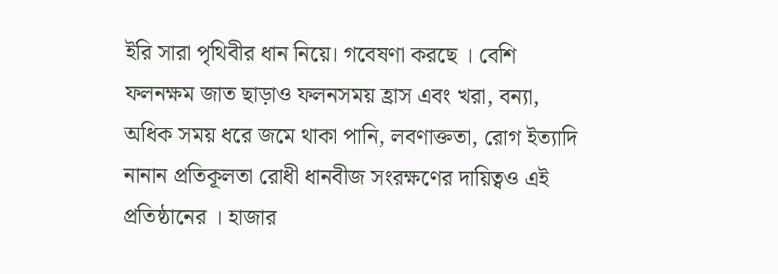ইরি সারা পৃথিবীর ধান নিয়ে। গবেষণা করছে । বেশি ফলনক্ষম জাত ছাড়াও ফলনসময় হ্রাস এবং খরা, বন্যা, অধিক সময় ধরে জমে থাকা পানি, লবণাক্ততা, রোগ ইত্যাদি নানান প্রতিকূলতা রোধী ধানবীজ সংরক্ষণের দায়িত্বও এই প্রতিষ্ঠানের । হাজার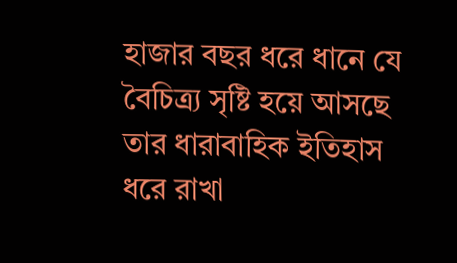হাজার বছর ধরে ধানে যে বৈচিত্র্য সৃষ্টি হয়ে আসছে তার ধারাবাহিক ইতিহাস ধরে রাখা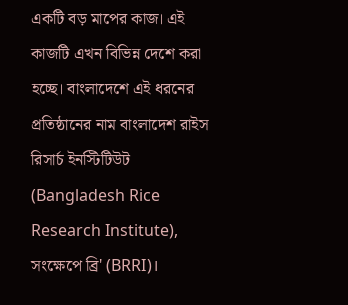একটি বড় মাপের কাজ। এই কাজটি এখন বিভিন্ন দেশে করা হচ্ছে। বাংলাদেশে এই ধরনের প্রতিষ্ঠানের নাম বাংলাদেশ রাইস রিসার্চ ইনস্টিটিউট (Bangladesh Rice Research Institute), সংক্ষেপে ব্রি' (BRRI)।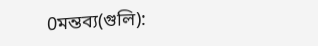0মন্তব্য(গুলি):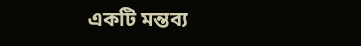একটি মন্তব্য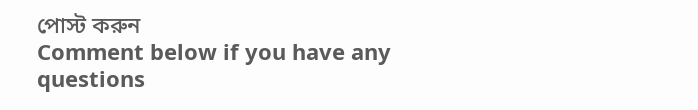পোস্ট করুন
Comment below if you have any questions